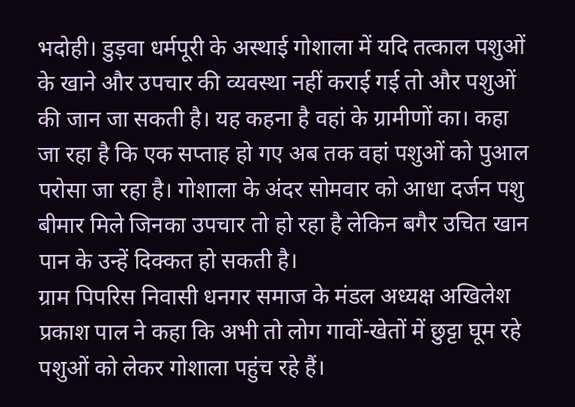भदोही। डुड़वा धर्मपूरी के अस्थाई गोशाला में यदि तत्काल पशुओं के खाने और उपचार की व्यवस्था नहीं कराई गई तो और पशुओं की जान जा सकती है। यह कहना है वहां के ग्रामीणों का। कहा जा रहा है कि एक सप्ताह हो गए अब तक वहां पशुओं को पुआल परोसा जा रहा है। गोशाला के अंदर सोमवार को आधा दर्जन पशु बीमार मिले जिनका उपचार तो हो रहा है लेकिन बगैर उचित खान पान के उन्हें दिक्कत हो सकती है।
ग्राम पिपरिस निवासी धनगर समाज के मंडल अध्यक्ष अखिलेश प्रकाश पाल ने कहा कि अभी तो लोग गावों-खेतों में छुट्टा घूम रहे पशुओं को लेकर गोशाला पहुंच रहे हैं।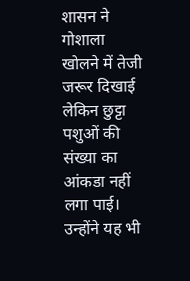शासन ने गोशाला खोलने में तेजी जरूर दिखाई लेकिन छुट्टा पशुओं की संख्या का आंकडा नहीं लगा पाई। उन्होंने यह भी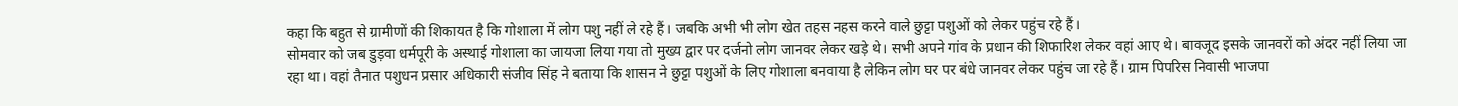कहा कि बहुत से ग्रामीणों की शिकायत है कि गोशाला में लोग पशु नहीं ले रहे हैं। जबकि अभी भी लोग खेत तहस नहस करने वाले छुट्टा पशुओं को लेकर पहुंच रहे हैं।
सोमवार को जब डुड़वा धर्मपूरी के अस्थाई गोशाला का जायजा लिया गया तो मुख्य द्वार पर दर्जनो लोग जानवर लेकर खड़े थे। सभी अपने गांव के प्रधान की शिफारिश लेकर वहां आए थे। बावजूद इसके जानवरों को अंदर नहीं लिया जा रहा था। वहां तैनात पशुधन प्रसार अधिकारी संजीव सिंह ने बताया कि शासन ने छुट्टा पशुओं के लिए गोशाला बनवाया है लेकिन लोग घर पर बंधे जानवर लेकर पहुंच जा रहे हैं। ग्राम पिपरिस निवासी भाजपा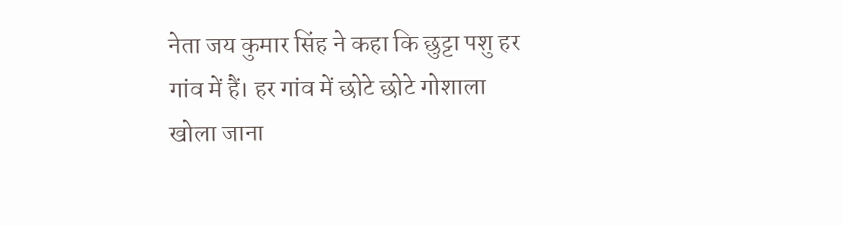नेता जय कुमार सिंह ने कहा कि छुट्टा पशु हर गांव में हैं। हर गांव में छोटे छोटे गोशाला खोला जाना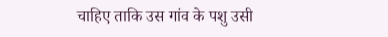चाहिए ताकि उस गांव के पशु उसी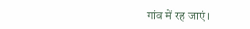गांव में रह जाएं।